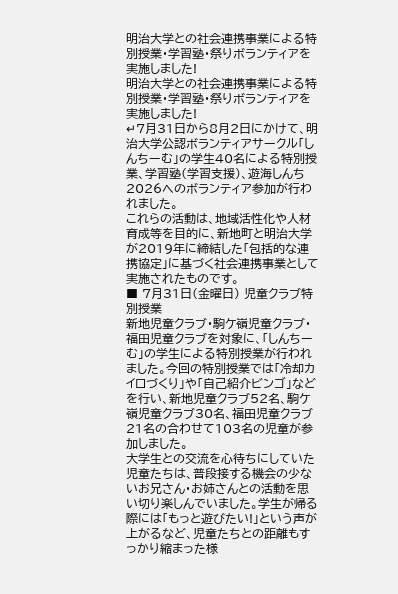明治大学との社会連携事業による特別授業・学習塾・祭りボランティアを実施しました!
明治大学との社会連携事業による特別授業・学習塾・祭りボランティアを実施しました!
↵7月31日から8月2日にかけて、明治大学公認ボランティアサークル「しんちーむ」の学生40名による特別授業、学習塾(学習支援)、遊海しんち2026へのボランティア参加が行われました。
これらの活動は、地域活性化や人材育成等を目的に、新地町と明治大学が2019年に締結した「包括的な連携協定」に基づく社会連携事業として実施されたものです。
■ 7月31日(金曜日) 児童クラブ特別授業
新地児童クラブ・駒ケ嶺児童クラブ・福田児童クラブを対象に、「しんちーむ」の学生による特別授業が行われました。今回の特別授業では「冷却カイロづくり」や「自己紹介ビンゴ」などを行い、新地児童クラブ52名、駒ケ嶺児童クラブ30名、福田児童クラブ21名の合わせて103名の児童が参加しました。
大学生との交流を心待ちにしていた児童たちは、普段接する機会の少ないお兄さん・お姉さんとの活動を思い切り楽しんでいました。学生が帰る際には「もっと遊びたい!」という声が上がるなど、児童たちとの距離もすっかり縮まった様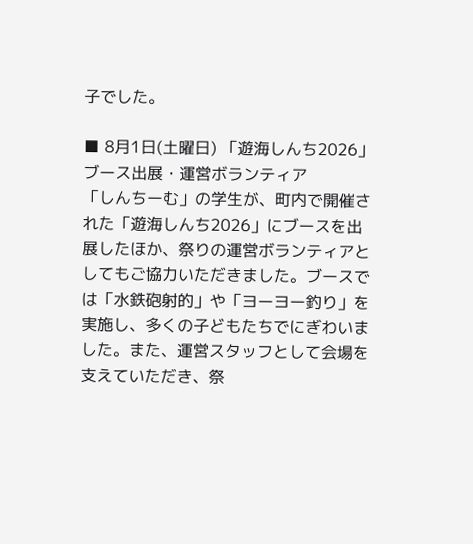子でした。

■ 8月1日(土曜日) 「遊海しんち2026」ブース出展・運営ボランティア
「しんちーむ」の学生が、町内で開催された「遊海しんち2026」にブースを出展したほか、祭りの運営ボランティアとしてもご協力いただきました。ブースでは「水鉄砲射的」や「ヨーヨー釣り」を実施し、多くの子どもたちでにぎわいました。また、運営スタッフとして会場を支えていただき、祭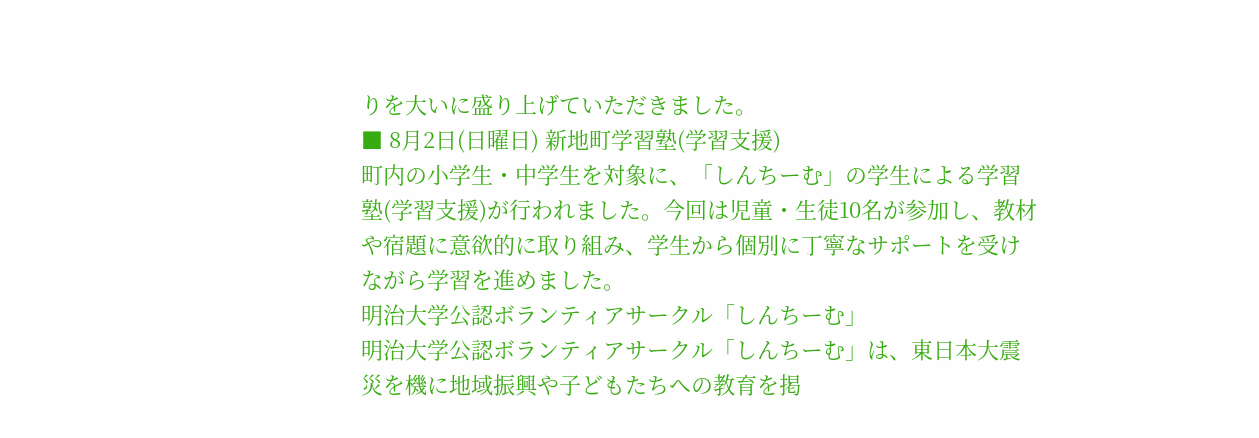りを大いに盛り上げていただきました。
■ 8月2日(日曜日) 新地町学習塾(学習支援)
町内の小学生・中学生を対象に、「しんちーむ」の学生による学習塾(学習支援)が行われました。今回は児童・生徒10名が参加し、教材や宿題に意欲的に取り組み、学生から個別に丁寧なサポートを受けながら学習を進めました。
明治大学公認ボランティアサークル「しんちーむ」
明治大学公認ボランティアサークル「しんちーむ」は、東日本大震災を機に地域振興や子どもたちへの教育を掲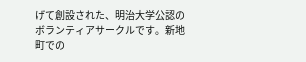げて創設された、明治大学公認のボランティアサークルです。新地町での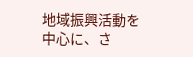地域振興活動を中心に、さ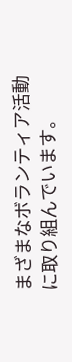まざまなボランティア活動に取り組んでいます。